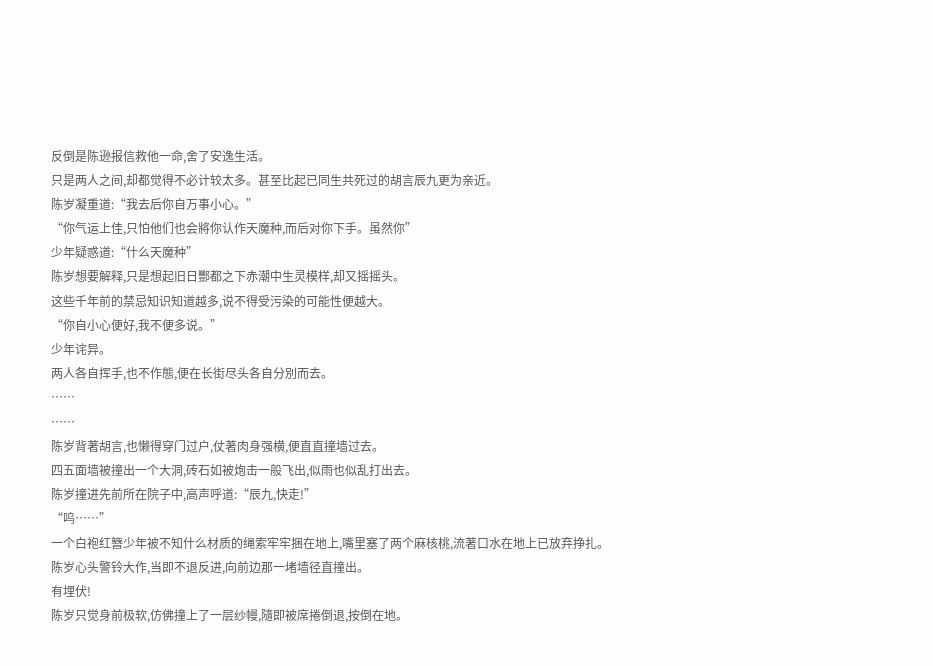反倒是陈逊报信救他一命,舍了安逸生活。
只是两人之间,却都觉得不必计较太多。甚至比起已同生共死过的胡言辰九更为亲近。
陈岁凝重道:“我去后你自万事小心。”
“你气运上佳,只怕他们也会將你认作天魔种,而后对你下手。虽然你”
少年疑惑道:“什么天魔种”
陈岁想要解释,只是想起旧日酆都之下赤潮中生灵模样,却又摇摇头。
这些千年前的禁忌知识知道越多,说不得受污染的可能性便越大。
“你自小心便好,我不便多说。”
少年诧异。
两人各自挥手,也不作態,便在长街尽头各自分別而去。
……
……
陈岁背著胡言,也懒得穿门过户,仗著肉身强横,便直直撞墙过去。
四五面墙被撞出一个大洞,砖石如被炮击一般飞出,似雨也似乱打出去。
陈岁撞进先前所在院子中,高声呼道:“辰九,快走!”
“呜……”
一个白袍红簪少年被不知什么材质的绳索牢牢捆在地上,嘴里塞了两个麻核桃,流著口水在地上已放弃挣扎。
陈岁心头警铃大作,当即不退反进,向前边那一堵墙径直撞出。
有埋伏!
陈岁只觉身前极软,仿佛撞上了一层纱幔,隨即被席捲倒退,按倒在地。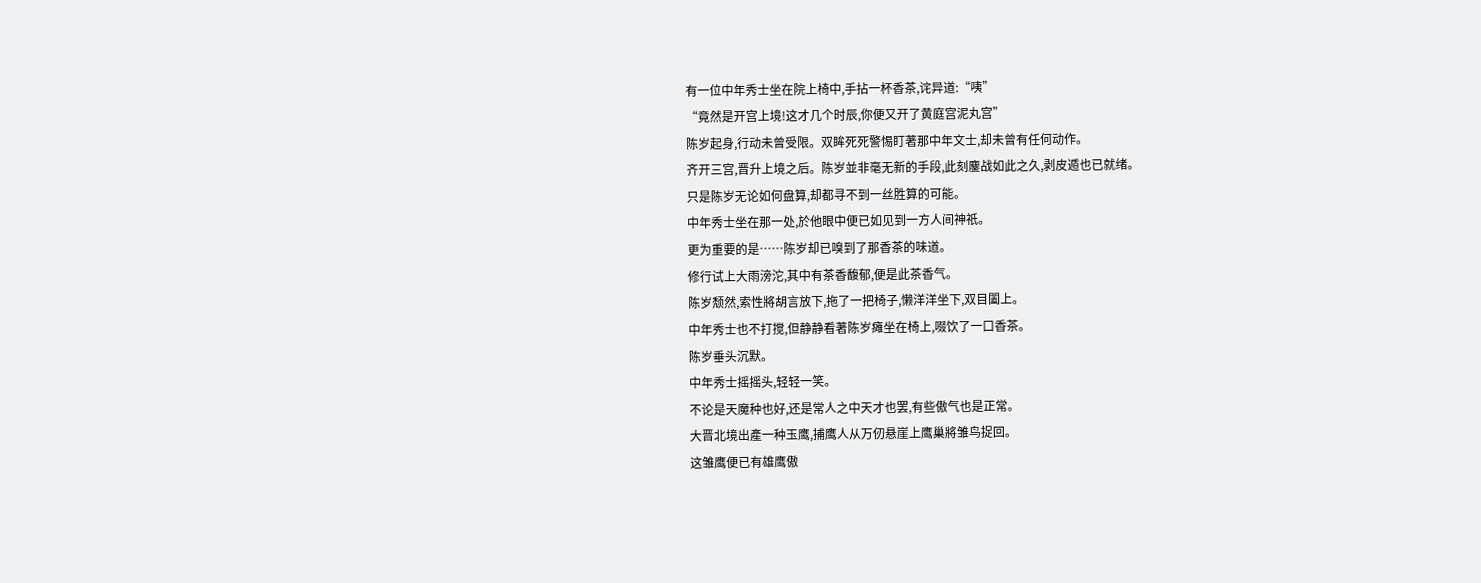有一位中年秀士坐在院上椅中,手拈一杯香茶,诧异道:“咦”
“竟然是开宫上境!这才几个时辰,你便又开了黄庭宫泥丸宫”
陈岁起身,行动未曾受限。双眸死死警惕盯著那中年文士,却未曾有任何动作。
齐开三宫,晋升上境之后。陈岁並非毫无新的手段,此刻鏖战如此之久,剥皮遁也已就绪。
只是陈岁无论如何盘算,却都寻不到一丝胜算的可能。
中年秀士坐在那一处,於他眼中便已如见到一方人间神祇。
更为重要的是……陈岁却已嗅到了那香茶的味道。
修行试上大雨滂沱,其中有茶香馥郁,便是此茶香气。
陈岁颓然,索性將胡言放下,拖了一把椅子,懒洋洋坐下,双目闔上。
中年秀士也不打搅,但静静看著陈岁瘫坐在椅上,啜饮了一口香茶。
陈岁垂头沉默。
中年秀士摇摇头,轻轻一笑。
不论是天魔种也好,还是常人之中天才也罢,有些傲气也是正常。
大晋北境出產一种玉鹰,捕鹰人从万仞悬崖上鹰巢將雏鸟捉回。
这雏鹰便已有雄鹰傲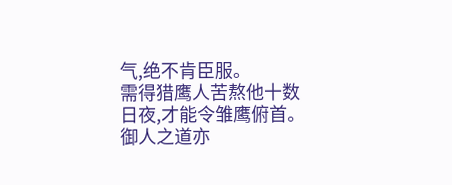气,绝不肯臣服。
需得猎鹰人苦熬他十数日夜,才能令雏鹰俯首。
御人之道亦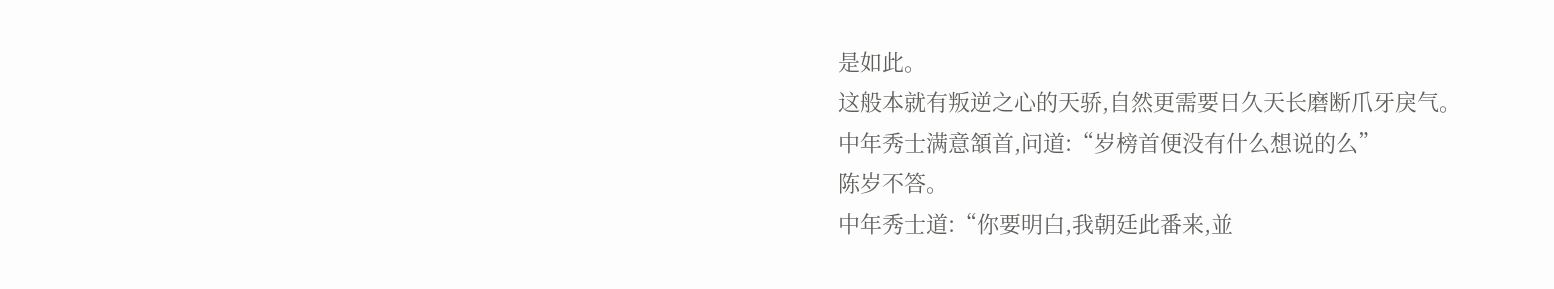是如此。
这般本就有叛逆之心的天骄,自然更需要日久天长磨断爪牙戾气。
中年秀士满意頷首,问道:“岁榜首便没有什么想说的么”
陈岁不答。
中年秀士道:“你要明白,我朝廷此番来,並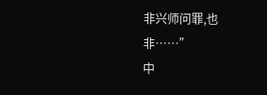非兴师问罪,也非……”
中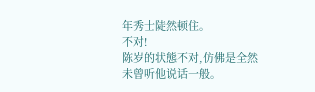年秀士陡然顿住。
不对!
陈岁的状態不对,仿佛是全然未曾听他说话一般。